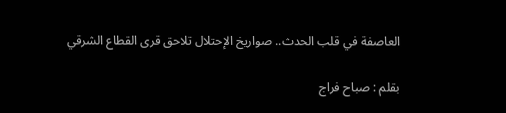العاصفة في قلب الحدث.. صواريخ الإحتلال تلاحق قرى القطاع الشرقي

بقلم : صباح فراج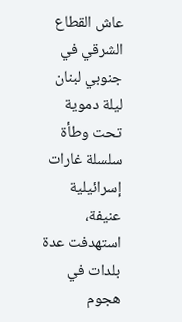عاش القطاع الشرقي في جنوبي لبنان ليلة دموية تحت وطأة سلسلة غارات إسرائيلية عنيفة، استهدفت عدة بلدات في هجوم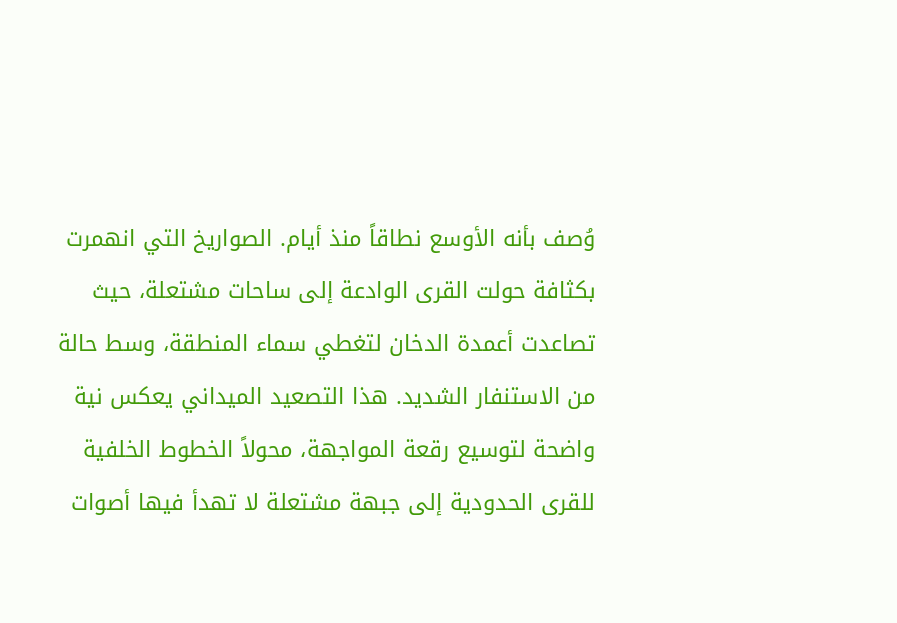وُصف بأنه الأوسع نطاقاً منذ أيام. الصواريخ التي انهمرت بكثافة حولت القرى الوادعة إلى ساحات مشتعلة، حيث تصاعدت أعمدة الدخان لتغطي سماء المنطقة، وسط حالة من الاستنفار الشديد. هذا التصعيد الميداني يعكس نية واضحة لتوسيع رقعة المواجهة، محولاً الخطوط الخلفية للقرى الحدودية إلى جبهة مشتعلة لا تهدأ فيها أصوات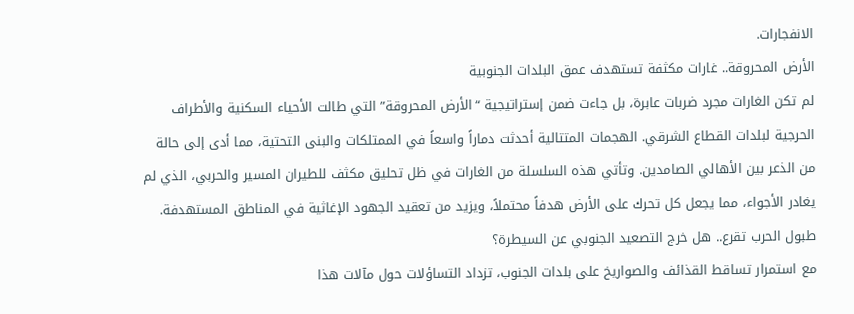الانفجارات.
الأرض المحروقة.. غارات مكثفة تستهدف عمق البلدات الجنوبية
لم تكن الغارات مجرد ضربات عابرة، بل جاءت ضمن إستراتيجية “الأرض المحروقة” التي طالت الأحياء السكنية والأطراف الحرجية لبلدات القطاع الشرقي. الهجمات المتتالية أحدثت دماراً واسعاً في الممتلكات والبنى التحتية، مما أدى إلى حالة من الذعر بين الأهالي الصامدين. وتأتي هذه السلسلة من الغارات في ظل تحليق مكثف للطيران المسير والحربي، الذي لم يغادر الأجواء، مما يجعل كل تحرك على الأرض هدفاً محتملاً، ويزيد من تعقيد الجهود الإغاثية في المناطق المستهدفة.
طبول الحرب تقرع.. هل خرج التصعيد الجنوبي عن السيطرة؟
مع استمرار تساقط القذائف والصواريخ على بلدات الجنوب، تزداد التساؤلات حول مآلات هذا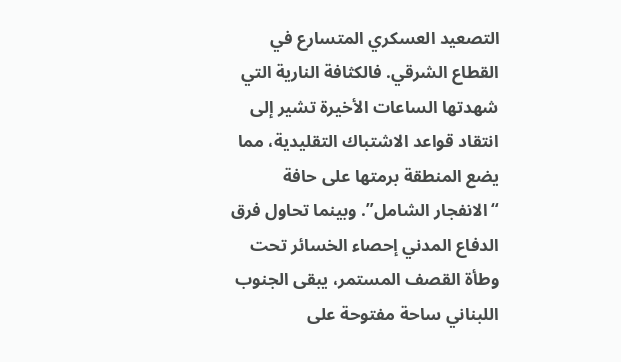التصعيد العسكري المتسارع في القطاع الشرقي. فالكثافة النارية التي شهدتها الساعات الأخيرة تشير إلى انتقاد قواعد الاشتباك التقليدية، مما يضع المنطقة برمتها على حافة “الانفجار الشامل”. وبينما تحاول فرق الدفاع المدني إحصاء الخسائر تحت وطأة القصف المستمر، يبقى الجنوب اللبناني ساحة مفتوحة على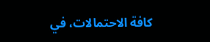كافة الاحتمالات، في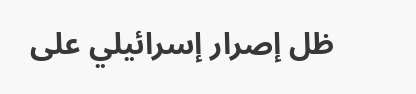ظل إصرار إسرائيلي على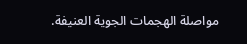مواصلة الهجمات الجوية العنيفة.